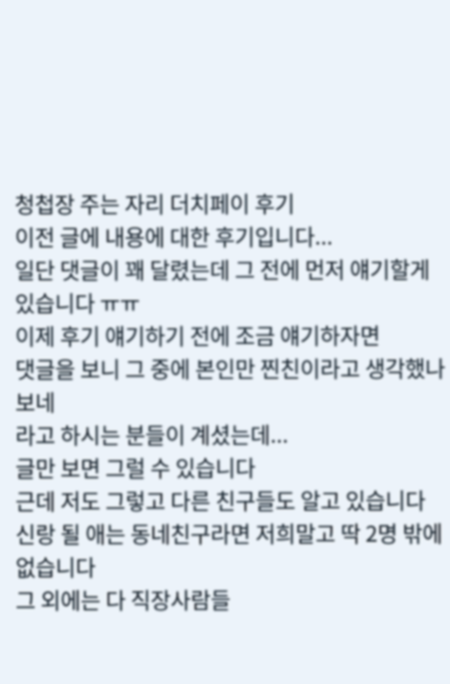청첩장 주는 자리 더치페이 후기
이전 글에 내용에 대한 후기입니다...
일단 댓글이 꽤 달렸는데 그 전에 먼저 얘기할게 있습니다 ㅠㅠ
이제 후기 얘기하기 전에 조금 얘기하자면
댓글을 보니 그 중에 본인만 찐친이라고 생각했나보네
라고 하시는 분들이 계셨는데...
글만 보면 그럴 수 있습니다
근데 저도 그렇고 다른 친구들도 알고 있습니다
신랑 될 애는 동네친구라면 저희말고 딱 2명 밖에 없습니다
그 외에는 다 직장사람들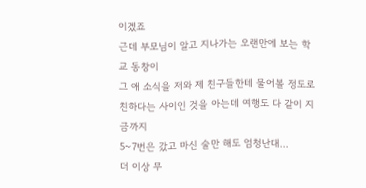이겠죠
근데 부모님이 알고 지나가는 오랜만에 보는 학교 동창이
그 애 소식을 저와 제 친구들한테 물어볼 정도로
친하다는 사이인 것을 아는데 여행도 다 같이 지금까지
5~7번은 갔고 마신 술만 해도 엄청난대...
더 이상 무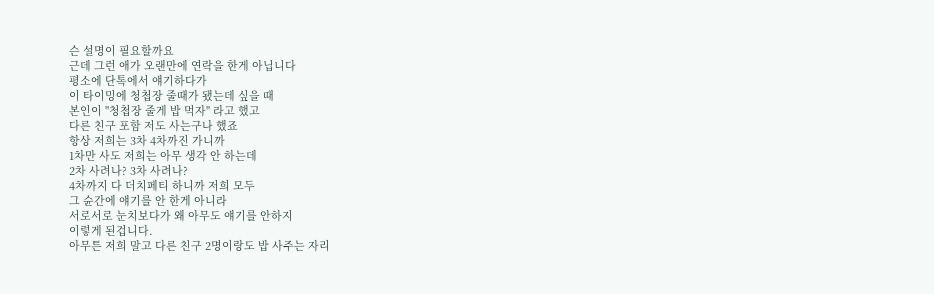슨 설명이 필요할까요
근데 그런 애가 오랜만에 연락을 한게 아닙니다
평소에 단톡에서 얘기하다가
이 타이밍에 청첩장 줄때가 됐는데 싶을 때
본인이 "청첩장 줄게 밥 먹자" 라고 했고
다른 친구 포함 저도 사는구나 했죠
항상 저희는 3차 4차까진 가니까
1차만 사도 저희는 아무 생각 안 하는데
2차 사려나? 3차 사려나?
4차까지 다 더치페티 하니까 저희 모두
그 슌간에 얘기를 안 한게 아니라
서로서로 눈치보다가 왜 아무도 얘기를 안하지
이렇게 된겁니다.
아무튼 저희 말고 다른 친구 2명이랑도 밥 사주는 자리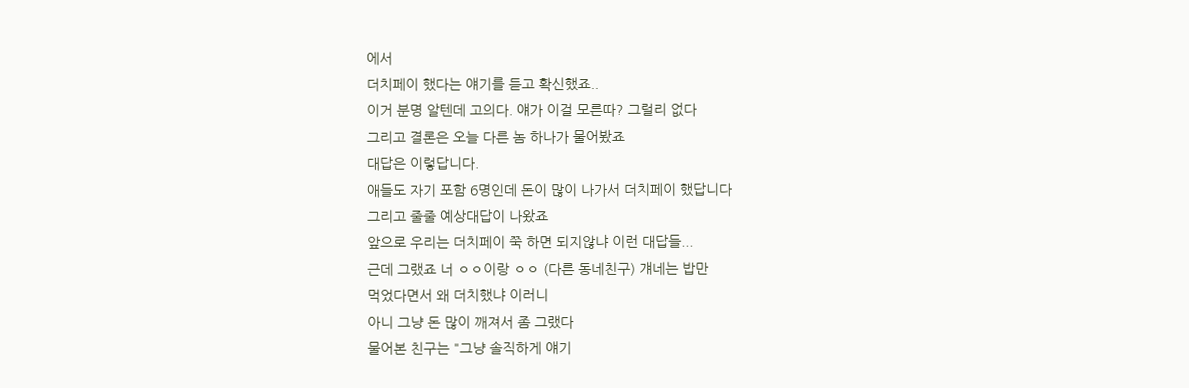에서
더치페이 했다는 얘기를 듣고 확신했죠..
이거 분명 알텐데 고의다. 얘가 이걸 모른따? 그럴리 없다
그리고 결론은 오늘 다른 놈 하나가 물어봤죠
대답은 이렇답니다.
애들도 자기 포함 6명인데 돈이 많이 나가서 더치페이 했답니다
그리고 줄줄 예상대답이 나왔죠
앞으로 우리는 더치페이 쭉 하면 되지않냐 이런 대답들...
근데 그랬죠 너 ㅇㅇ이랑 ㅇㅇ (다른 동네친구) 걔네는 밥만
먹었다면서 왜 더치했냐 이러니
아니 그냥 돈 많이 깨져서 좀 그랬다
물어본 친구는 "그냥 솔직하게 얘기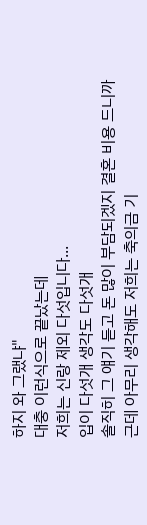하지 와 그랬냐"
대충 이런식으로 끝났는데
저희는 신랑 제외 다섯입니다...
입이 다섯개 생각도 다섯개
솔직히 그 얘기 듣고 돈 많이 부담되겠지 결혼 비용 드니까
근데 아무리 생각해도 저희는 축의금 기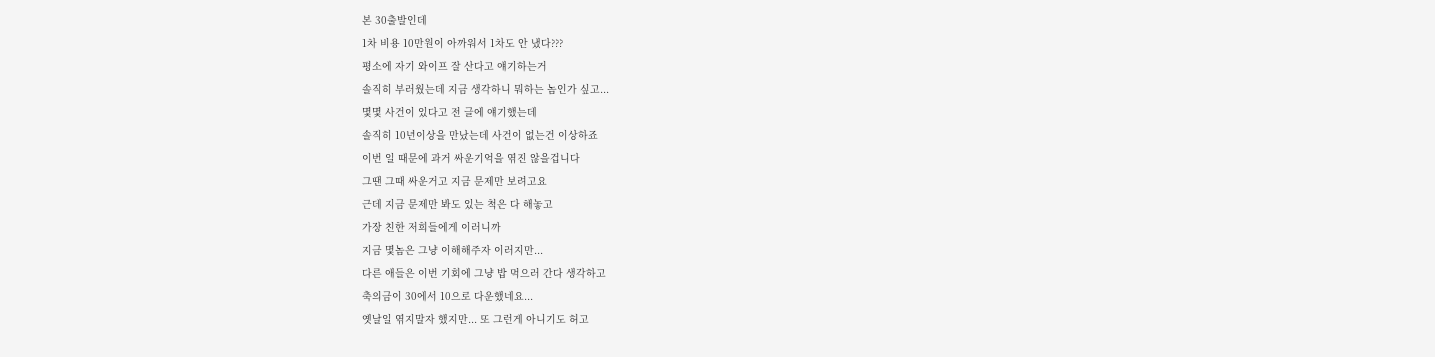본 30출발인데
1차 비용 10만원이 아까워서 1차도 안 냈다???
평소에 자기 와이프 잘 산다고 얘기하는거
솔직히 부러웠는데 지금 생각하니 뭐하는 놈인가 싶고...
몇몇 사건이 있다고 전 글에 얘기했는데
솔직히 10년이상을 만났는데 사건이 없는건 이상하죠
이번 일 때문에 과거 싸운기억을 엮진 않을겁니다
그땐 그때 싸운거고 지금 문제만 보려고요
근데 지금 문제만 봐도 있는 척은 다 해놓고
가장 친한 저희들에게 이러니까
지금 몇놈은 그냥 이해해주자 이러지만...
다른 애들은 이번 기회에 그냥 밥 먹으러 간다 생각하고
축의금이 30에서 10으로 다운했네요...
옛날일 엮지말자 했지만... 또 그런게 아니기도 허고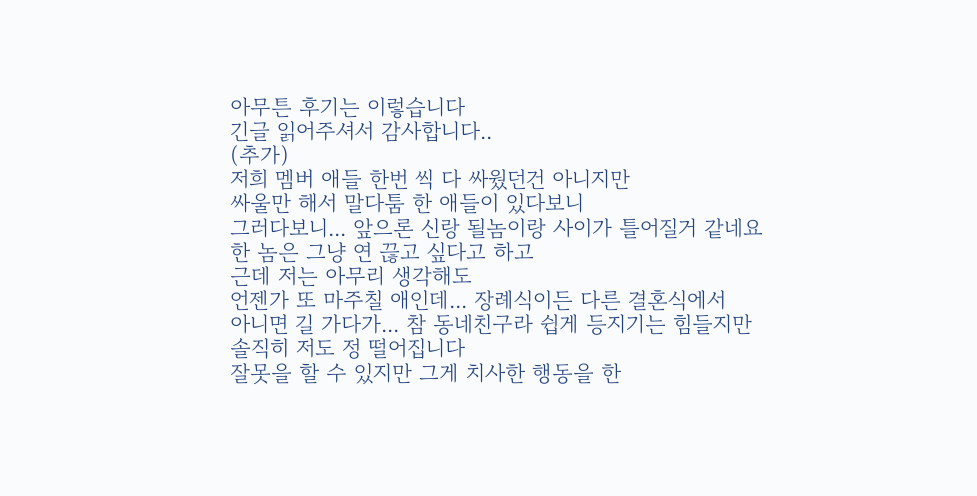아무튼 후기는 이렇습니다
긴글 읽어주셔서 감사합니다..
(추가)
저희 멤버 애들 한번 씩 다 싸웠던건 아니지만
싸울만 해서 말다툼 한 애들이 있다보니
그러다보니... 앞으론 신랑 될놈이랑 사이가 틀어질거 같네요
한 놈은 그냥 연 끊고 싶다고 하고
근데 저는 아무리 생각해도
언젠가 또 마주칠 애인데... 장례식이든 다른 결혼식에서
아니면 길 가다가... 참 동네친구라 쉽게 등지기는 힘들지만
솔직히 저도 정 떨어집니다
잘못을 할 수 있지만 그게 치사한 행동을 한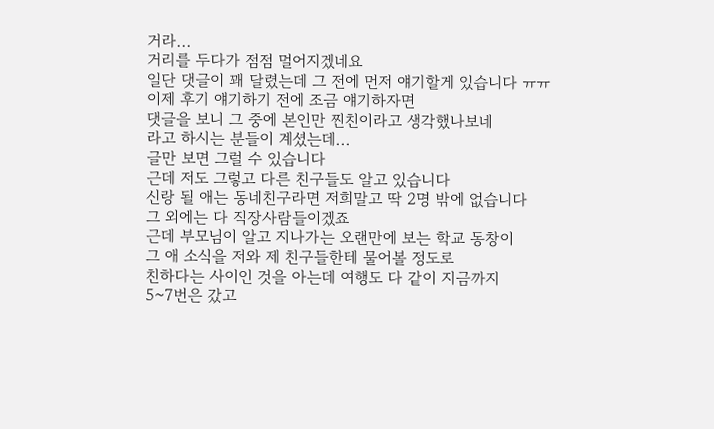거라...
거리를 두다가 점점 멀어지겠네요
일단 댓글이 꽤 달렸는데 그 전에 먼저 얘기할게 있습니다 ㅠㅠ
이제 후기 얘기하기 전에 조금 얘기하자면
댓글을 보니 그 중에 본인만 찐친이라고 생각했나보네
라고 하시는 분들이 계셨는데...
글만 보면 그럴 수 있습니다
근데 저도 그렇고 다른 친구들도 알고 있습니다
신랑 될 애는 동네친구라면 저희말고 딱 2명 밖에 없습니다
그 외에는 다 직장사람들이겠죠
근데 부모님이 알고 지나가는 오랜만에 보는 학교 동창이
그 애 소식을 저와 제 친구들한테 물어볼 정도로
친하다는 사이인 것을 아는데 여행도 다 같이 지금까지
5~7번은 갔고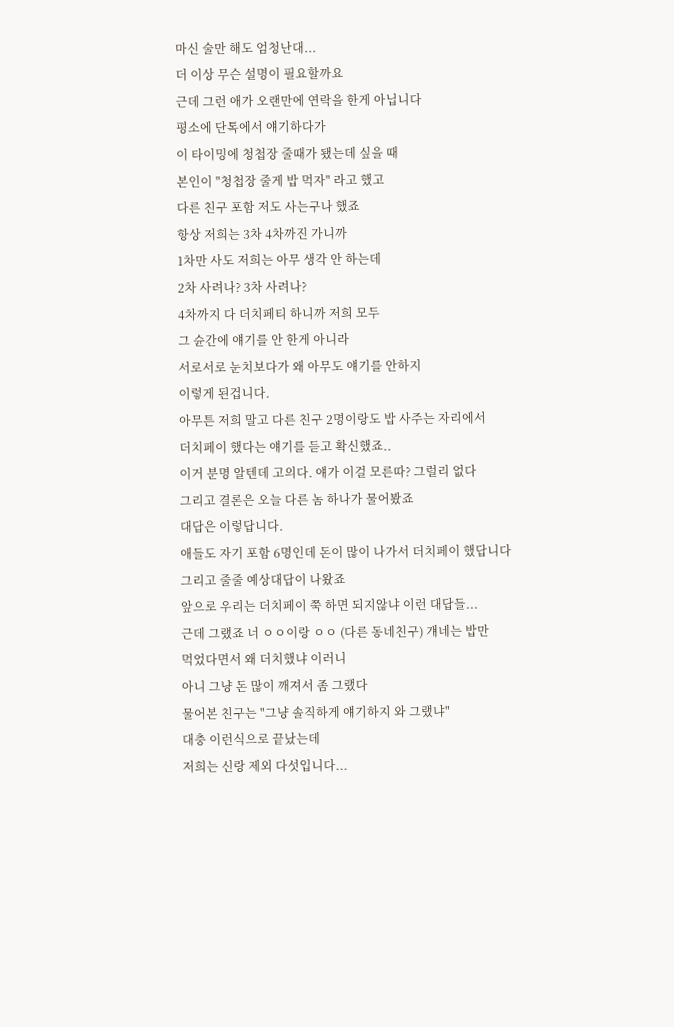마신 술만 해도 엄청난대...
더 이상 무슨 설명이 필요할까요
근데 그런 애가 오랜만에 연락을 한게 아닙니다
평소에 단톡에서 얘기하다가
이 타이밍에 청첩장 줄때가 됐는데 싶을 때
본인이 "청첩장 줄게 밥 먹자" 라고 했고
다른 친구 포함 저도 사는구나 했죠
항상 저희는 3차 4차까진 가니까
1차만 사도 저희는 아무 생각 안 하는데
2차 사려나? 3차 사려나?
4차까지 다 더치페티 하니까 저희 모두
그 슌간에 얘기를 안 한게 아니라
서로서로 눈치보다가 왜 아무도 얘기를 안하지
이렇게 된겁니다.
아무튼 저희 말고 다른 친구 2명이랑도 밥 사주는 자리에서
더치페이 했다는 얘기를 듣고 확신했죠..
이거 분명 알텐데 고의다. 얘가 이걸 모른따? 그럴리 없다
그리고 결론은 오늘 다른 놈 하나가 물어봤죠
대답은 이렇답니다.
애들도 자기 포함 6명인데 돈이 많이 나가서 더치페이 했답니다
그리고 줄줄 예상대답이 나왔죠
앞으로 우리는 더치페이 쭉 하면 되지않냐 이런 대답들...
근데 그랬죠 너 ㅇㅇ이랑 ㅇㅇ (다른 동네친구) 걔네는 밥만
먹었다면서 왜 더치했냐 이러니
아니 그냥 돈 많이 깨져서 좀 그랬다
물어본 친구는 "그냥 솔직하게 얘기하지 와 그랬냐"
대충 이런식으로 끝났는데
저희는 신랑 제외 다섯입니다...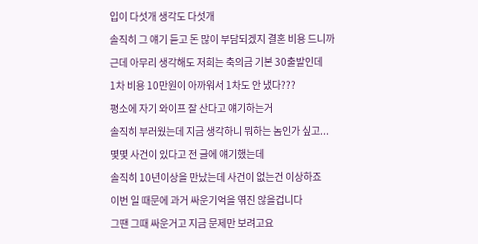입이 다섯개 생각도 다섯개
솔직히 그 얘기 듣고 돈 많이 부담되겠지 결혼 비용 드니까
근데 아무리 생각해도 저희는 축의금 기본 30출발인데
1차 비용 10만원이 아까워서 1차도 안 냈다???
평소에 자기 와이프 잘 산다고 얘기하는거
솔직히 부러웠는데 지금 생각하니 뭐하는 놈인가 싶고...
몇몇 사건이 있다고 전 글에 얘기했는데
솔직히 10년이상을 만났는데 사건이 없는건 이상하죠
이번 일 때문에 과거 싸운기억을 엮진 않을겁니다
그땐 그때 싸운거고 지금 문제만 보려고요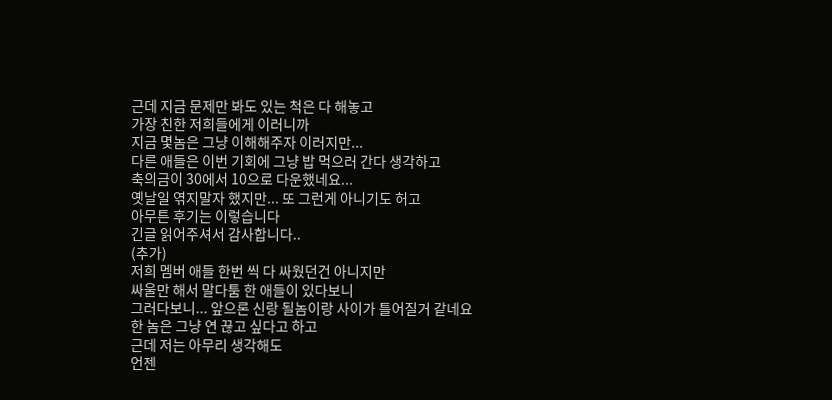근데 지금 문제만 봐도 있는 척은 다 해놓고
가장 친한 저희들에게 이러니까
지금 몇놈은 그냥 이해해주자 이러지만...
다른 애들은 이번 기회에 그냥 밥 먹으러 간다 생각하고
축의금이 30에서 10으로 다운했네요...
옛날일 엮지말자 했지만... 또 그런게 아니기도 허고
아무튼 후기는 이렇습니다
긴글 읽어주셔서 감사합니다..
(추가)
저희 멤버 애들 한번 씩 다 싸웠던건 아니지만
싸울만 해서 말다툼 한 애들이 있다보니
그러다보니... 앞으론 신랑 될놈이랑 사이가 틀어질거 같네요
한 놈은 그냥 연 끊고 싶다고 하고
근데 저는 아무리 생각해도
언젠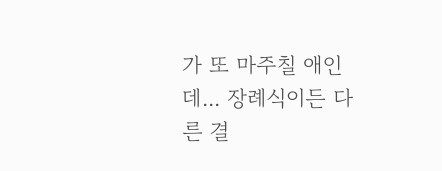가 또 마주칠 애인데... 장례식이든 다른 결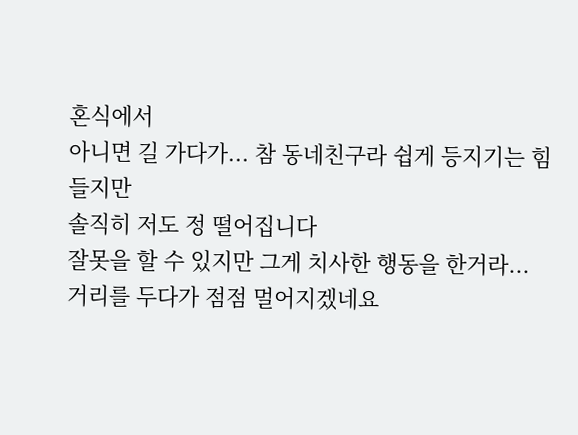혼식에서
아니면 길 가다가... 참 동네친구라 쉽게 등지기는 힘들지만
솔직히 저도 정 떨어집니다
잘못을 할 수 있지만 그게 치사한 행동을 한거라...
거리를 두다가 점점 멀어지겠네요